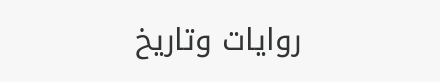روايات وتاريخ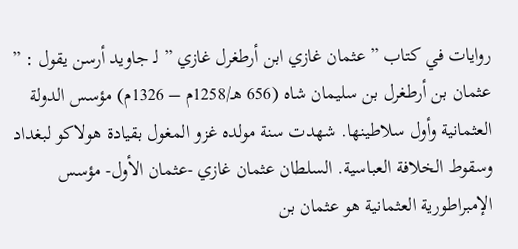روايات في كتاب ” عثمان غازي ابن أرطغرل غازي ” لـ جاويد أرسن يقول : ” عثمان بن أرطغرل بن سليمان شاه (656 هـ/1258م – 1326م) مؤسس الدولة العثمانية وأول سلاطينها. شهدت سنة مولده غزو المغول بقيادة هولاكو لبغداد وسقوط الخلافة العباسية. السلطان عثمان غازي -عثمان الأول- مؤسس الإمبراطورية العثمانية هو عثمان بن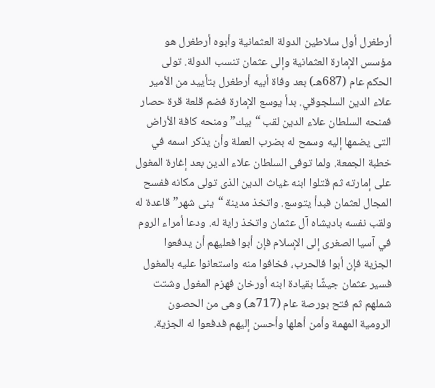أرطغرل أول سلاطين الدولة العثمانية وأبوه أرطغرل هو مؤسس الإمارة العثمانية وإلى عثمان تنسب الدولة. تولى الحكم عام (687هـ) بعد وفاة أبيه أرطغرل بتأييد من الأمير علاء الدين السلجوقي. بدأ يوسع الإمارة فضم قلعة قرة حصار فمنحه السلطان علاء الدين لقب “بيك” ومنحه كافة الأراض التى يضمها إليه وسمح له بضرب العملة وأن يذكر اسمه في خطبة الجمعة. ولما توفى السلطان علاء الدين بعد إغارة المغول على إمارته ثم قتلوا ابنه غياث الدين الذى تولى مكانه ففسح المجال لعثمان فبدأ يتوسع. واتخذ مدينة “ينى شهر” قاعدة له ولقب نفسه باديشاه آل عثمان واتخذ راية له. ودعا أمراء الروم في آسيا الصغرى إلى الإسلام فإن أبوا فعليهم أن يدفعوا الجزية فإن أبوا فالحرب، فخافوا منه واستعانوا عليه بالمغول فسير عثمان جيشًا بقيادة ابنه أورخان فهزم المغول وشتت شملهم ثم فتح بورصة عام (717هـ) وهى من الحصون الرومية المهمة وأمن أهلها وأحسن إليهم فدفعوا له الجزية.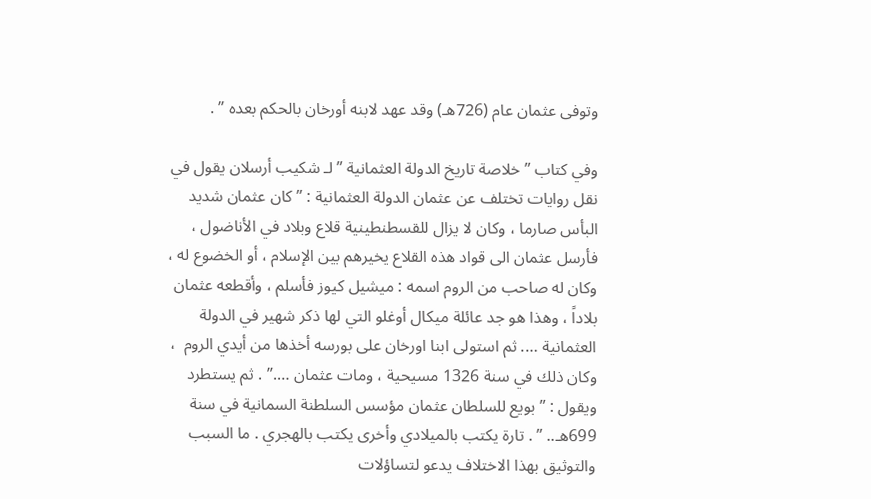وتوفى عثمان عام (726هـ) وقد عهد لابنه أورخان بالحكم بعده ” .

وفي كتاب ” خلاصة تاريخ الدولة العثمانية ” لـ شكيب أرسلان يقول في نقل روايات تختلف عن عثمان الدولة العثمانية : ” كان عثمان شديد البأس صارما ، وكان لا يزال للقسطنطينية قلاع وبلاد في الأناضول ، فأرسل عثمان الى قواد هذه القلاع يخيرهم بين الإسلام ، أو الخضوع له ، وكان له صاحب من الروم اسمه : ميشيل كيوز فأسلم ، وأقطعه عثمان بلاداً ، وهذا هو جد عائلة ميكال أوغلو التي لها ذكر شهير في الدولة العثمانية …. ثم استولى ابنا اورخان على بورسه أخذها من أيدي الروم  ، وكان ذلك في سنة 1326 مسيحية ، ومات عثمان ….” . ثم يستطرد ويقول : ” بويع للسلطان عثمان مؤسس السلطنة السمانية في سنة 699هـ.. ” . تارة يكتب بالميلادي وأخرى يكتب بالهجري . ما السبب والتوثيق بهذا الاختلاف يدعو لتساؤلات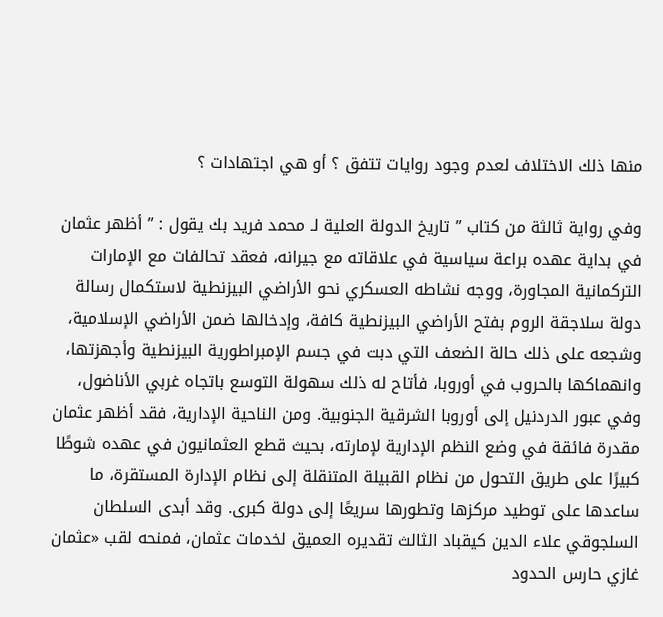منها ذلك الاختلاف لعدم وجود روايات تتفق ؟ أو هي اجتهادات ؟

وفي رواية ثالثة من كتاب ” تاريخ الدولة العلية لـ محمد فريد بك يقول : ” أظهر عثمان في بداية عهده براعة سياسية في علاقاته مع جيرانه، فعقد تحالفات مع الإمارات التركمانية المجاورة، ووجه نشاطه العسكري نحو الأراضي البيزنطية لاستكمال رسالة دولة سلاجقة الروم بفتح الأراضي البيزنطية كافة، وإدخالها ضمن الأراضي الإسلامية، وشجعه على ذلك حالة الضعف التي دبت في جسم الإمبراطورية البيزنطية وأجهزتها، وانهماكها بالحروب في أوروبا، فأتاح له ذلك سهولة التوسع باتجاه غربي الأناضول، وفي عبور الدردنيل إلى أوروبا الشرقية الجنوبية. ومن الناحية الإدارية، فقد أظهر عثمان مقدرة فائقة في وضع النظم الإدارية لإمارته، بحيث قطع العثمانيون في عهده شوطًا كبيرًا على طريق التحول من نظام القبيلة المتنقلة إلى نظام الإدارة المستقرة، ما ساعدها على توطيد مركزها وتطورها سريعًا إلى دولة كبرى. وقد أبدى السلطان السلجوقي علاء الدين كيقباد الثالث تقديره العميق لخدمات عثمان، فمنحه لقب «عثمان غازي حارس الحدود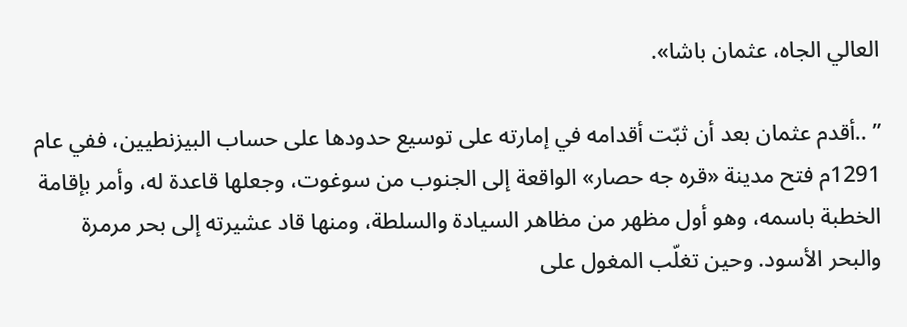العالي الجاه، عثمان باشا».

” ..أقدم عثمان بعد أن ثبّت أقدامه في إمارته على توسيع حدودها على حساب البيزنطيين، ففي عام 1291م فتح مدينة «قره جه حصار» الواقعة إلى الجنوب من سوغوت، وجعلها قاعدة له، وأمر بإقامة الخطبة باسمه، وهو أول مظهر من مظاهر السيادة والسلطة، ومنها قاد عشيرته إلى بحر مرمرة والبحر الأسود. وحين تغلّب المغول على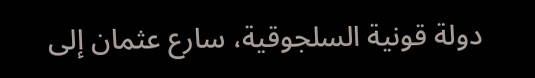دولة قونية السلجوقية، سارع عثمان إلى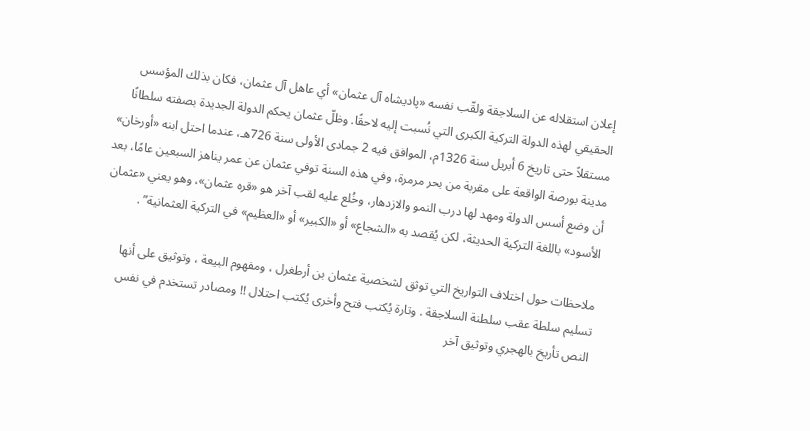إعلان استقلاله عن السلاجقة ولقّب نفسه «پاديشاه آل عثمان» أي عاهل آل عثمان، فكان بذلك المؤسس الحقيقي لهذه الدولة التركية الكبرى التي نُسبت إليه لاحقًا. وظلّ عثمان يحكم الدولة الجديدة بصفته سلطانًا مستقلاً حتى تاريخ 6 أبريل سنة 1326م، الموافق فيه 2 جمادى الأولى سنة 726هـ، عندما احتل ابنه «أورخان» مدينة بورصة الواقعة على مقربة من بحر مرمرة، وفي هذه السنة توفي عثمان عن عمر يناهز السبعين عامًا، بعد أن وضع أسس الدولة ومهد لها درب النمو والازدهار، وخُلع عليه لقب آخر هو «قره عثمان»، وهو يعني «عثمان الأسود» باللغة التركية الحديثة، لكن يُقصد به «الشجاع» أو «الكبير» أو «العظيم» في التركية العثمانية” .

ملاحظات حول اختلاف التواريخ التي توثق لشخصية عثمان بن أرطغرل ، ومفهوم البيعة ، وتوثيق على أنها تسليم سلطة عقب سلطنة السلاجقة . وتارة يُكتب فتح وأخرى يُكتب احتلال !! ومصادر تستخدم في نفس النص تأريخ بالهجري وتوثيق آخر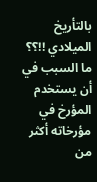بالتأريخ الميلادي !!؟؟ ما السبب في أن يستخدم المؤرخ في مؤرخاته أكثر من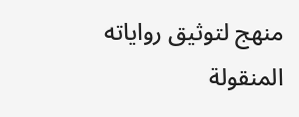منهج لتوثيق رواياته المنقولة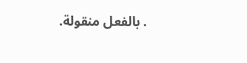. بالفعل منقولة.